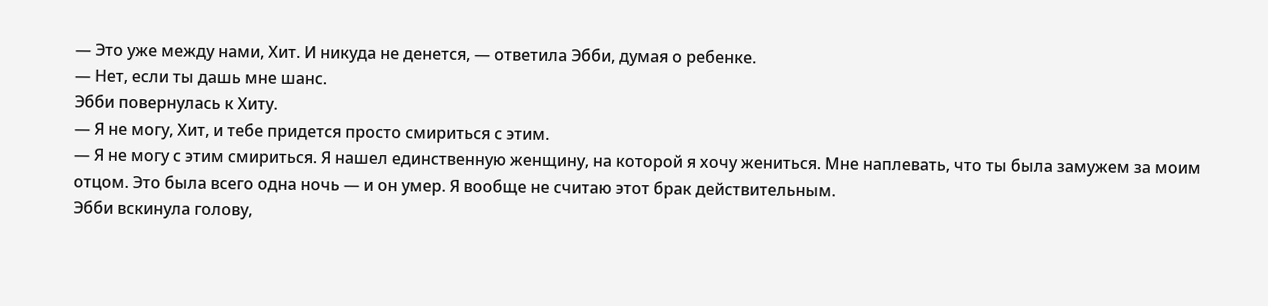— Это уже между нами, Хит. И никуда не денется, — ответила Эбби, думая о ребенке.
— Нет, если ты дашь мне шанс.
Эбби повернулась к Хиту.
— Я не могу, Хит, и тебе придется просто смириться с этим.
— Я не могу с этим смириться. Я нашел единственную женщину, на которой я хочу жениться. Мне наплевать, что ты была замужем за моим отцом. Это была всего одна ночь — и он умер. Я вообще не считаю этот брак действительным.
Эбби вскинула голову,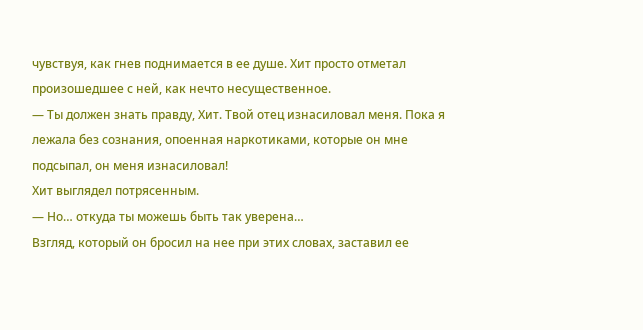чувствуя, как гнев поднимается в ее душе. Хит просто отметал произошедшее с ней, как нечто несущественное.
— Ты должен знать правду, Хит. Твой отец изнасиловал меня. Пока я лежала без сознания, опоенная наркотиками, которые он мне подсыпал, он меня изнасиловал!
Хит выглядел потрясенным.
— Но… откуда ты можешь быть так уверена…
Взгляд, который он бросил на нее при этих словах, заставил ее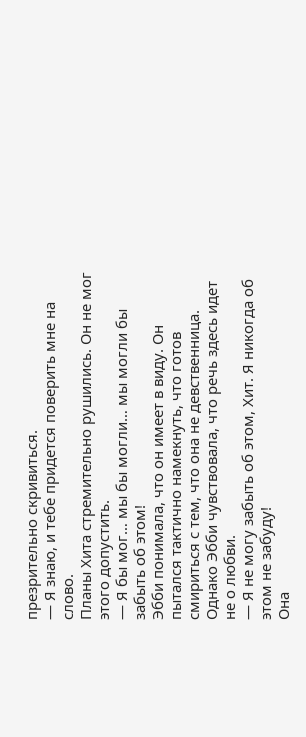презрительно скривиться.
— Я знаю, и тебе придется поверить мне на слово.
Планы Хита стремительно рушились. Он не мог этого допустить.
— Я бы мог… мы бы могли… мы могли бы забыть об этом!
Эбби понимала, что он имеет в виду. Он пытался тактично намекнуть, что готов смириться с тем, что она не девственница. Однако Эбби чувствовала, что речь здесь идет не о любви.
— Я не могу забыть об этом, Хит. Я никогда об этом не забуду!
Она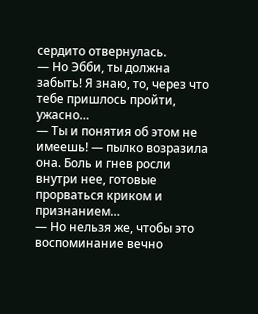сердито отвернулась.
— Но Эбби, ты должна забыть! Я знаю, то, через что тебе пришлось пройти, ужасно…
— Ты и понятия об этом не имеешь! — пылко возразила она. Боль и гнев росли внутри нее, готовые прорваться криком и признанием…
— Но нельзя же, чтобы это воспоминание вечно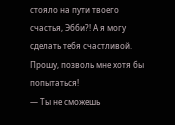стояло на пути твоего счастья, Эбби?! А я могу сделать тебя счастливой. Прошу, позволь мне хотя бы попытаться!
— Ты не сможешь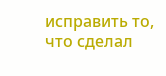исправить то, что сделал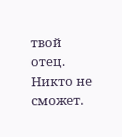твой отец. Никто не сможет.